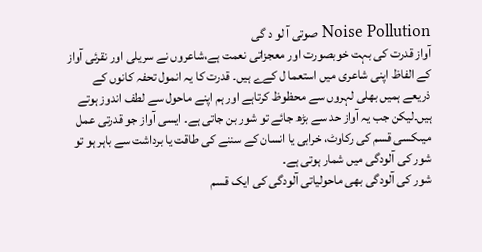Noise Pollution صوتی آ لو د گی
آواز قدرت کی بہت خوبصورت اور معجزاتی نعمت ہے،شاعروں نے سریلی اور نقرئی آواز کے الفاظ اپنی شاعری میں استعما ل کےے ہیں۔ قدرت کا یہ انمول تحفہ کانوں کے ذریعے ہمیں بھلی لہروں سے محظوظ کرتاہے اور ہم اپنے ماحول سے لطف اندوز ہوتے ہیں۔لیکن جب یہ آواز حد سے بڑھ جائے تو شور بن جاتی ہے۔ ایسی آواز جو قدرتی عمل میںکسی قسم کی رکاوٹ، خرابی یا انسان کے سننے کی طاقت یا برداشت سے باہر ہو تو شور کی آلودگی میں شمار ہوتی ہے۔
شور کی آلودگی بھی ماحولیاتی آلودگی کی ایک قسم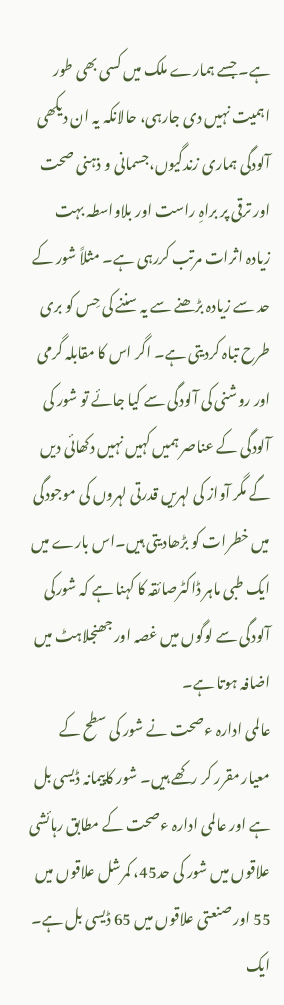ہے۔ جسے ہمارے ملک میں کسی بھی طور اہمیت نہیں دی جارہی، حالانکہ یہ ان دیکھی آلودگی ہماری زندگیوں،جسمانی و ذہنی صحت اور ترقی پر براہِ راست اور بلاواسطہ بہت زیادہ اثرات مرتب کررہی ہے۔ مثلاً شور کے حد سے زیادہ بڑھنے سے یہ سننے کی حِس کو بری طرح تباہ کردیتی ہے۔ اگر اس کا مقابلہ گرمی اور روشنی کی آلودگی سے کیا جائے تو شور کی آلودگی کے عناصر ہمیں کہیں نہیں دکھائی دیں گے مگر آواز کی لہریں قدرتی لہروں کی موجودگی میں خطرات کو بڑھادیتی ہیں۔اس بارے میں ایک طبی ماہر ڈاکٹرصائقہ کا کہنا ہے کہ شورکی آلودگی سے لوگوں میں غصہ اور جھنجلاہٹ میں اضافہ ہوتا ہے۔
عالمی ادارہ ءصحت نے شور کی سطح کے معیار مقرر کر رکھے ہیں۔ شور کاپیمانہ ڈیسی بل ہے اور عالمی ادارہ ءصحت کے مطابق رہائشی علاقوں میں شور کی حد45، کمرشل علاقوں میں 55 اور صنعتی علاقوں میں 65 ڈیسی بل ہے۔ ایک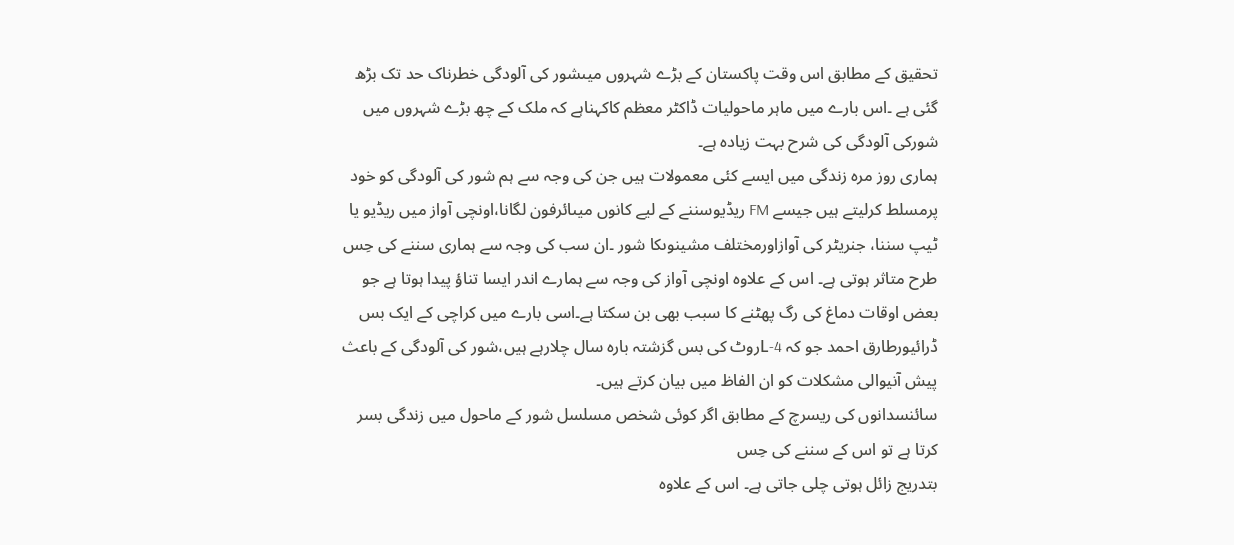تحقیق کے مطابق اس وقت پاکستان کے بڑے شہروں میںشور کی آلودگی خطرناک حد تک بڑھ گئی ہے ۔اس بارے میں ماہر ماحولیات ڈاکٹر معظم کاکہناہے کہ ملک کے چھ بڑے شہروں میں شورکی آلودگی کی شرح بہت زیادہ ہے۔
ہماری روز مرہ زندگی میں ایسے کئی معمولات ہیں جن کی وجہ سے ہم شور کی آلودگی کو خود پرمسلط کرلیتے ہیں جیسے FM ریڈیوسننے کے لیے کانوں میںائرفون لگانا،اونچی آواز میں ریڈیو یا ٹیپ سننا، جنریٹر کی آوازاورمختلف مشینوںکا شور ۔ان سب کی وجہ سے ہماری سننے کی حِس طرح متاثر ہوتی ہے۔ اس کے علاوہ اونچی آواز کی وجہ سے ہمارے اندر ایسا تناؤ پیدا ہوتا ہے جو بعض اوقات دماغ کی رگ پھٹنے کا سبب بھی بن سکتا ہے۔اسی بارے میں کراچی کے ایک بس ڈرائیورطارق احمد جو کہ 4-Lروٹ کی بس گزشتہ بارہ سال چلارہے ہیں،شور کی آلودگی کے باعث پیش آنیوالی مشکلات کو ان الفاظ میں بیان کرتے ہیں۔
سائنسدانوں کی ریسرچ کے مطابق اگر کوئی شخص مسلسل شور کے ماحول میں زندگی بسر کرتا ہے تو اس کے سننے کی حِس
بتدریج زائل ہوتی چلی جاتی ہے۔ اس کے علاوہ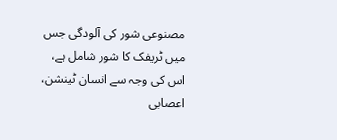مصنوعی شور کی آلودگی جس میں ٹریفک کا شور شامل ہے، اس کی وجہ سے انسان ٹینشن، اعصابی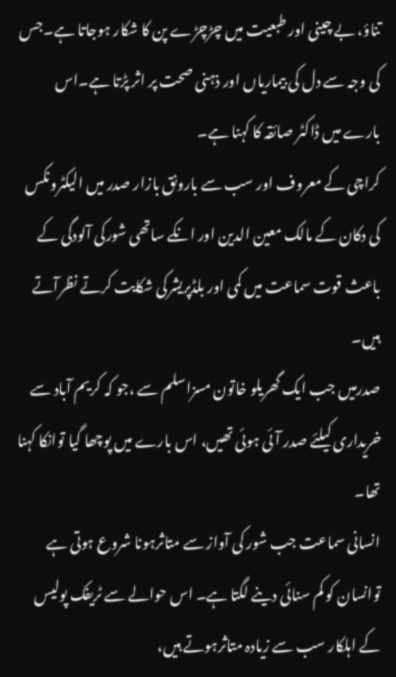تناؤ، بے چینی اور طبعیت میں چڑچڑے پن کا شکار ہوجاتا ہے۔جس کی وجہ سے دل کی بیماریاں اور ذہنی صحت پر اثر پڑتا ہے۔اس بارے میں ڈاکٹر صائقہ کا کہنا ہے۔
کراچی کے معروف اور سب سے بارونق بازار صدر میں الیکٹرونکس کی دکان کے مالک معین الدین اور انکے ساتھی شورکی آلودگی کے باعث قوت سماعت میں کمی اور بلڈپریشرکی شکایت کرتے نظرآتے ہیں۔
صدرمیں جب ایک گھریلو خاتون مسزاسلم سے ،جو کہ کریم آباد سے خریداری کیلئے صدر آئی ہوئی تھیں، اس بارے میں پوچھا گیا توانکا کہنا تھا۔
انسانی سماعت جب شور کی آواز سے متاثرہونا شروع ہوتی ہے توانسان کو کم سنائی دینے لگتا ہے۔ اس حوالے سے ٹریفک پولیس کے اہلکار سب سے زیادہ متاثرہوتے ہیں،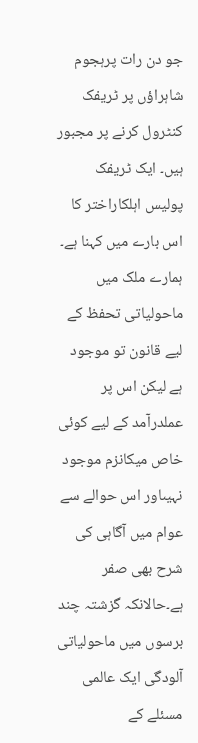جو دن رات پرہجوم شاہراؤں پر ٹریفک کنٹرول کرنے پر مجبور ہیں۔ ایک ٹریفک پولیس اہلکاراختر کا اس بارے میں کہنا ہے۔
ہمارے ملک میں ماحولیاتی تحفظ کے لیے قانون تو موجود ہے لیکن اس پر عملدرآمد کے لیے کوئی خاص میکانزم موجود نہیںاور اس حوالے سے عوام میں آگاہی کی شرح بھی صفر ہے۔حالانکہ گزشتہ چند برسوں میں ماحولیاتی آلودگی ایک عالمی مسئلے کے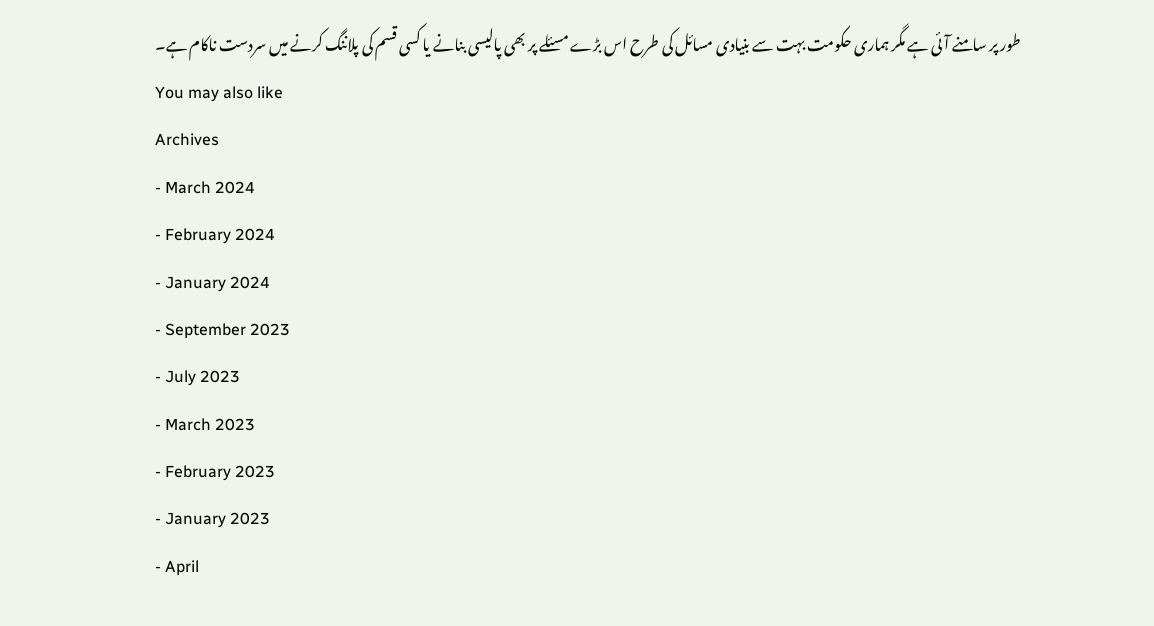طور پر سامنے آئی ہے مگر ہماری حکومت بہت سے بنیادی مسائل کی طرح اس بڑے مسئلے پر بھی پالیسی بنانے یا کسی قسم کی پلاننگ کرنے میں سردست ناکام ہے۔
You may also like
Archives
- March 2024
- February 2024
- January 2024
- September 2023
- July 2023
- March 2023
- February 2023
- January 2023
- April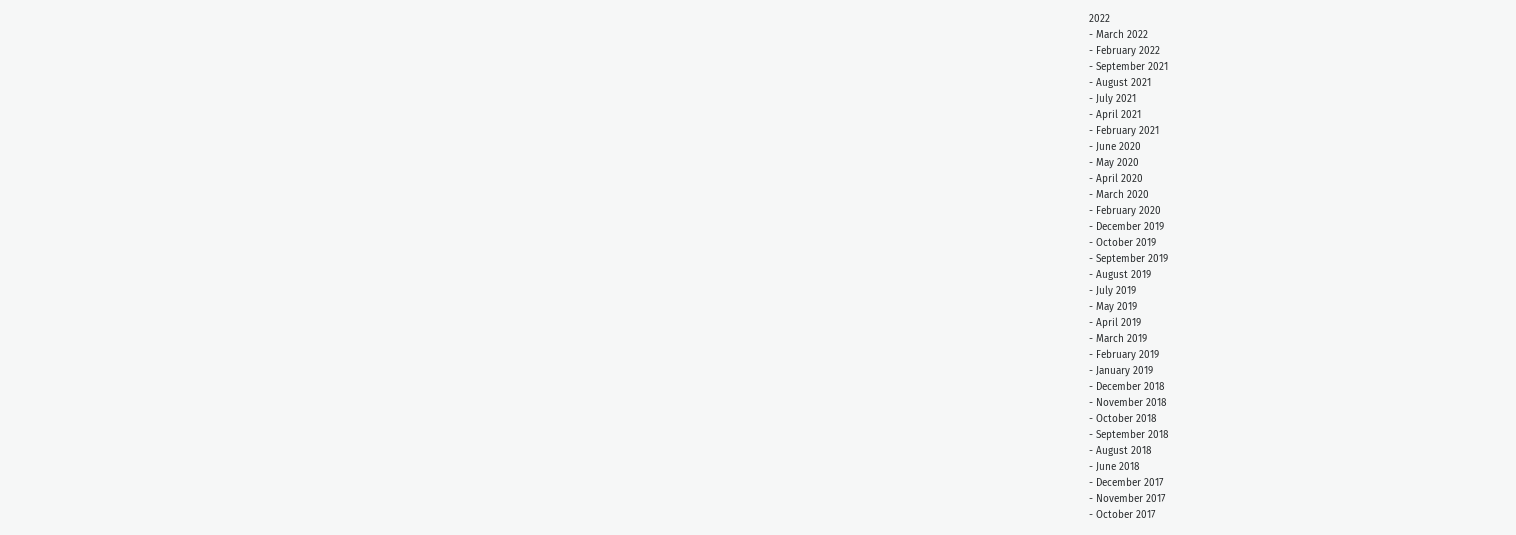2022
- March 2022
- February 2022
- September 2021
- August 2021
- July 2021
- April 2021
- February 2021
- June 2020
- May 2020
- April 2020
- March 2020
- February 2020
- December 2019
- October 2019
- September 2019
- August 2019
- July 2019
- May 2019
- April 2019
- March 2019
- February 2019
- January 2019
- December 2018
- November 2018
- October 2018
- September 2018
- August 2018
- June 2018
- December 2017
- November 2017
- October 2017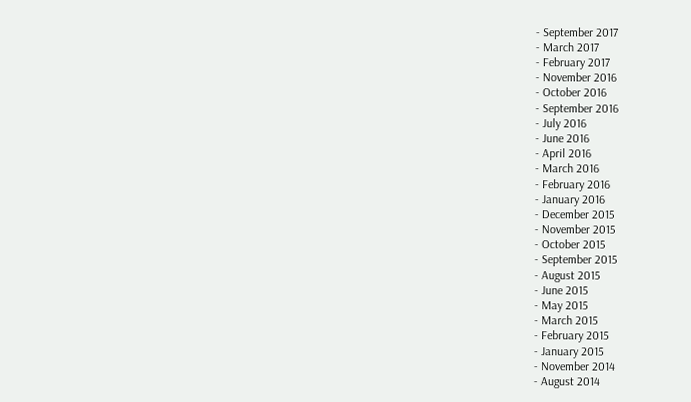- September 2017
- March 2017
- February 2017
- November 2016
- October 2016
- September 2016
- July 2016
- June 2016
- April 2016
- March 2016
- February 2016
- January 2016
- December 2015
- November 2015
- October 2015
- September 2015
- August 2015
- June 2015
- May 2015
- March 2015
- February 2015
- January 2015
- November 2014
- August 2014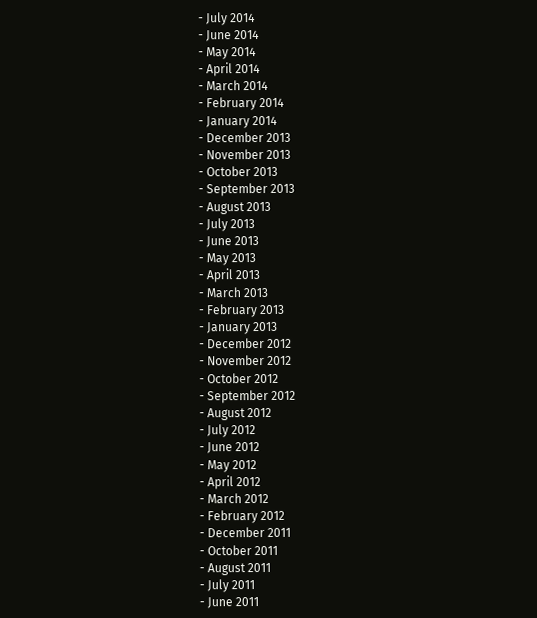- July 2014
- June 2014
- May 2014
- April 2014
- March 2014
- February 2014
- January 2014
- December 2013
- November 2013
- October 2013
- September 2013
- August 2013
- July 2013
- June 2013
- May 2013
- April 2013
- March 2013
- February 2013
- January 2013
- December 2012
- November 2012
- October 2012
- September 2012
- August 2012
- July 2012
- June 2012
- May 2012
- April 2012
- March 2012
- February 2012
- December 2011
- October 2011
- August 2011
- July 2011
- June 2011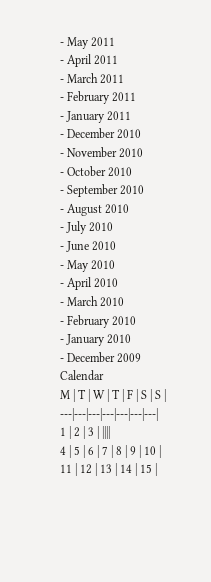- May 2011
- April 2011
- March 2011
- February 2011
- January 2011
- December 2010
- November 2010
- October 2010
- September 2010
- August 2010
- July 2010
- June 2010
- May 2010
- April 2010
- March 2010
- February 2010
- January 2010
- December 2009
Calendar
M | T | W | T | F | S | S |
---|---|---|---|---|---|---|
1 | 2 | 3 | ||||
4 | 5 | 6 | 7 | 8 | 9 | 10 |
11 | 12 | 13 | 14 | 15 |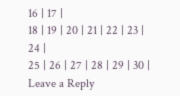16 | 17 |
18 | 19 | 20 | 21 | 22 | 23 | 24 |
25 | 26 | 27 | 28 | 29 | 30 |
Leave a Reply